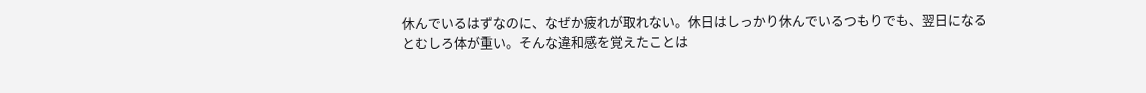休んでいるはずなのに、なぜか疲れが取れない。休日はしっかり休んでいるつもりでも、翌日になるとむしろ体が重い。そんな違和感を覚えたことは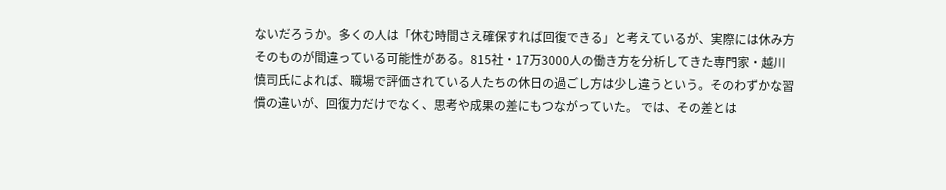ないだろうか。多くの人は「休む時間さえ確保すれば回復できる」と考えているが、実際には休み方そのものが間違っている可能性がある。815社・17万3000人の働き方を分析してきた専門家・越川慎司氏によれば、職場で評価されている人たちの休日の過ごし方は少し違うという。そのわずかな習慣の違いが、回復力だけでなく、思考や成果の差にもつながっていた。 では、その差とは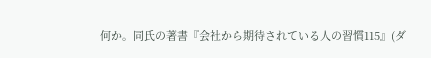何か。同氏の著書『会社から期待されている人の習慣115』(ダ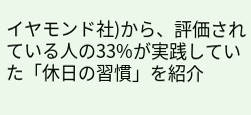イヤモンド社)から、評価されている人の33%が実践していた「休日の習慣」を紹介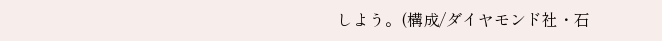しよう。(構成/ダイヤモンド社・石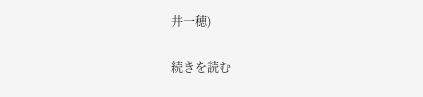井一穂)

続きを読む